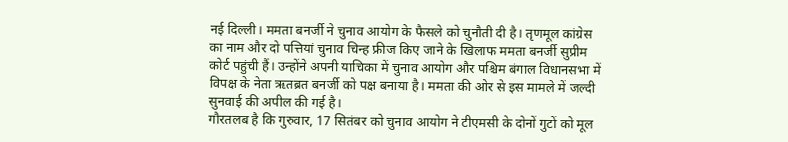नई दिल्ली। ममता बनर्जी ने चुनाव आयोग के फैसले को चुनौती दी है। तृणमूल कांग्रेस का नाम और दो पत्तियां चुनाव चिन्ह फ्रीज किए जाने के खिलाफ ममता बनर्जी सुप्रीम कोर्ट पहुंची हैं। उन्होंने अपनी याचिका में चुनाव आयोग और पश्चिम बंगाल विधानसभा में विपक्ष के नेता ऋतब्रत बनर्जी को पक्ष बनाया है। ममता की ओर से इस मामले में जल्दी सुनवाई की अपील की गई है।
गौरतलब है कि गुरुवार, 17 सितंबर को चुनाव आयोग ने टीएमसी के दोनों गुटों को मूल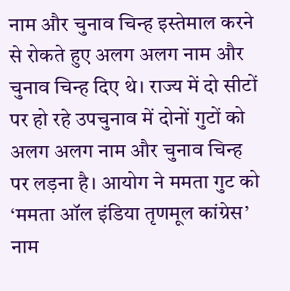नाम और चुनाव चिन्ह इस्तेमाल करने से रोकते हुए अलग अलग नाम और चुनाव चिन्ह दिए थे। राज्य में दो सीटों पर हो रहे उपचुनाव में दोनों गुटों को अलग अलग नाम और चुनाव चिन्ह पर लड़ना है। आयोग ने ममता गुट को ‘ममता ऑल इंडिया तृणमूल कांग्रेस’ नाम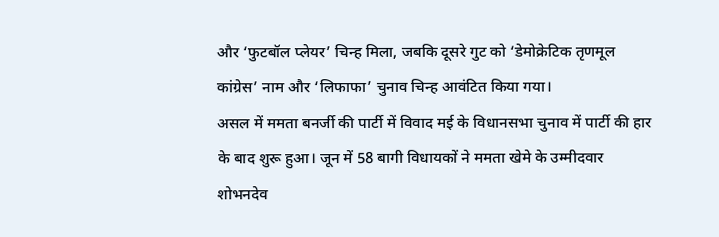और ‘फुटबॉल प्लेयर’ चिन्ह मिला, जबकि दूसरे गुट को ‘डेमोक्रेटिक तृणमूल कांग्रेस’ नाम और ‘लिफाफा’ चुनाव चिन्ह आवंटित किया गया।
असल में ममता बनर्जी की पार्टी में विवाद मई के विधानसभा चुनाव में पार्टी की हार के बाद शुरू हुआ। जून में 58 बागी विधायकों ने ममता खेमे के उम्मीदवार शोभनदेव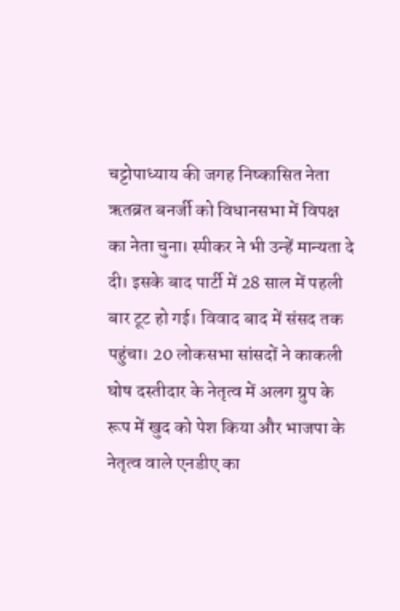चट्टोपाध्याय की जगह निष्कासित नेता ऋतब्रत बनर्जी को विधानसभा में विपक्ष का नेता चुना। स्पीकर ने भी उन्हें मान्यता दे दी। इसके बाद पार्टी में 28 साल में पहली बार टूट हो गई। विवाद बाद में संसद तक पहुंचा। 20 लोकसभा सांसदों ने काकली घोष दस्तीदार के नेतृत्व में अलग ग्रुप के रूप में खुद को पेश किया और भाजपा के नेतृत्व वाले एनडीए का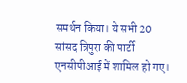समर्थन किया। ये सभी 20 सांसद त्रिपुरा की पार्टी एनसीपीआई में शामिल हो गए।